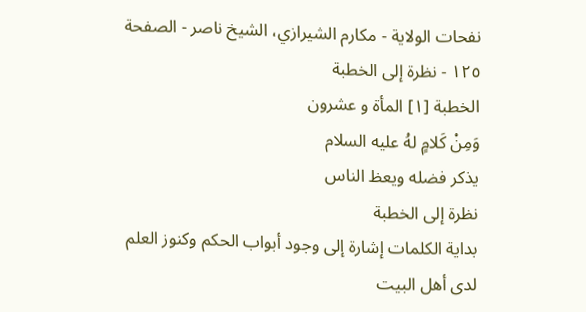نفحات الولاية - مكارم الشيرازي، الشيخ ناصر - الصفحة ١٢٥ - نظرة إلى الخطبة
الخطبة [١] المأة و عشرون
وَمِنْ كَلامٍ لهُ عليه السلام
يذكر فضله ويعظ الناس
نظرة إلى الخطبة
بداية الكلمات إشارة إلى وجود أبواب الحكم وكنوز العلم لدى أهل البيت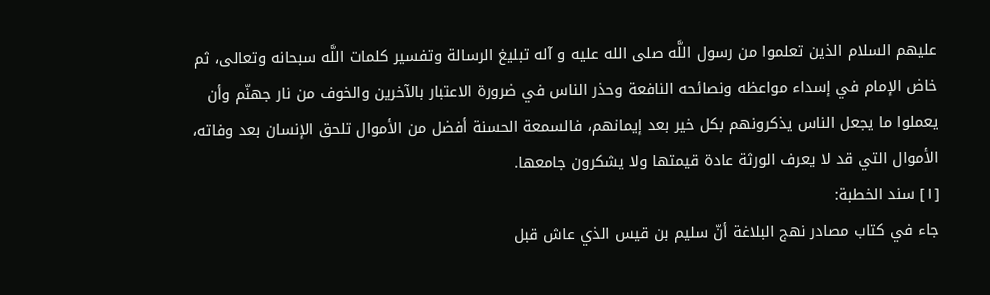عليهم السلام الذين تعلموا من رسول اللَّه صلى الله عليه و آله تبليغ الرسالة وتفسير كلمات اللَّه سبحانه وتعالى، ثم خاض الإمام في إسداء مواعظه ونصائحه النافعة وحذر الناس في ضرورة الاعتبار بالآخرين والخوف من نار جهنّم وأن يعملوا ما يجعل الناس يذكرونهم بكل خير بعد إيمانهم، فالسمعة الحسنة أفضل من الأموال تلحق الإنسان بعد وفاته، الأموال التي قد لا يعرف الورثة عادة قيمتها ولا يشكرون جامعها.
[١] سند الخطبة:
جاء في كتاب مصادر نهج البلاغة أنّ سليم بن قيس الذي عاش قبل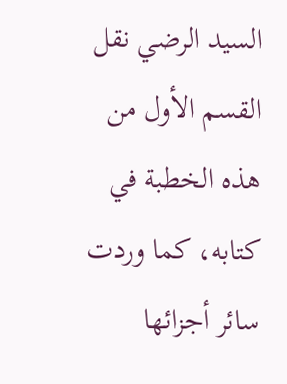السيد الرضي نقل القسم الأول من هذه الخطبة في كتابه، كما وردت سائر أجزائها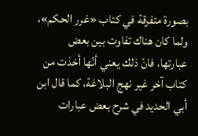بصورة متفرقة في كتاب «غرر الحكم»، ولما كان هناك تفاوت بين بعض عبارتها، فانّ ذلك يعني أنّها أخذت من كتاب آخر غير نهج البلاغة، كما قال ابن أبي الحديد في شرح بعض عبارات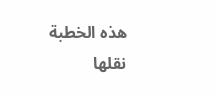هذه الخطبة نقلها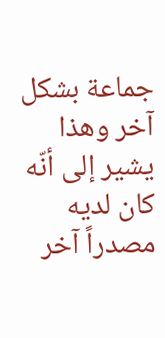جماعة بشكل آخر وهذا يشير إلى أنّه كان لديه مصدراً آخر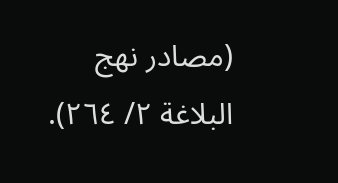(مصادر نهج البلاغة ٢/ ٢٦٤).